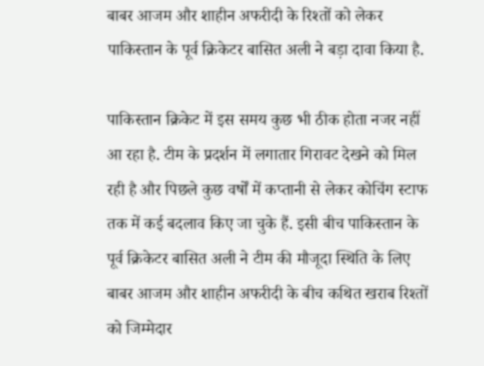बाबर आजम और शाहीन अफरीदी के रिश्तों को लेकर पाकिस्तान के पूर्व क्रिकेटर बासित अली ने बड़ा दावा किया है.

पाकिस्तान क्रिकेट में इस समय कुछ भी ठीक होता नजर नहीं आ रहा है. टीम के प्रदर्शन में लगातार गिरावट देखने को मिल रही है और पिछले कुछ वर्षों में कप्तानी से लेकर कोचिंग स्टाफ तक में कई बदलाव किए जा चुके हैं. इसी बीच पाकिस्तान के पूर्व क्रिकेटर बासित अली ने टीम की मौजूदा स्थिति के लिए बाबर आजम और शाहीन अफरीदी के बीच कथित खराब रिश्तों को जिम्मेदार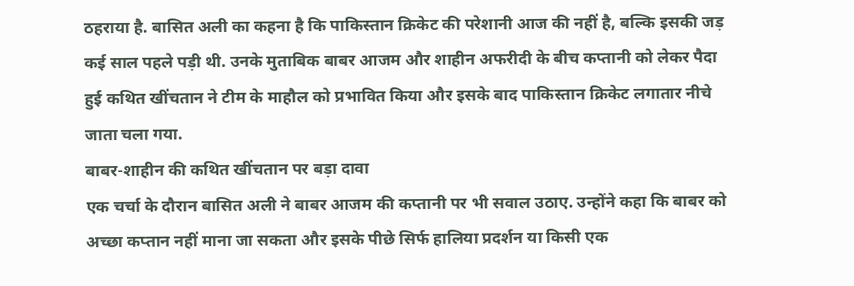ठहराया है. बासित अली का कहना है कि पाकिस्तान क्रिकेट की परेशानी आज की नहीं है, बल्कि इसकी जड़ कई साल पहले पड़ी थी. उनके मुताबिक बाबर आजम और शाहीन अफरीदी के बीच कप्तानी को लेकर पैदा हुई कथित खींचतान ने टीम के माहौल को प्रभावित किया और इसके बाद पाकिस्तान क्रिकेट लगातार नीचे जाता चला गया.
बाबर-शाहीन की कथित खींचतान पर बड़ा दावा
एक चर्चा के दौरान बासित अली ने बाबर आजम की कप्तानी पर भी सवाल उठाए. उन्होंने कहा कि बाबर को अच्छा कप्तान नहीं माना जा सकता और इसके पीछे सिर्फ हालिया प्रदर्शन या किसी एक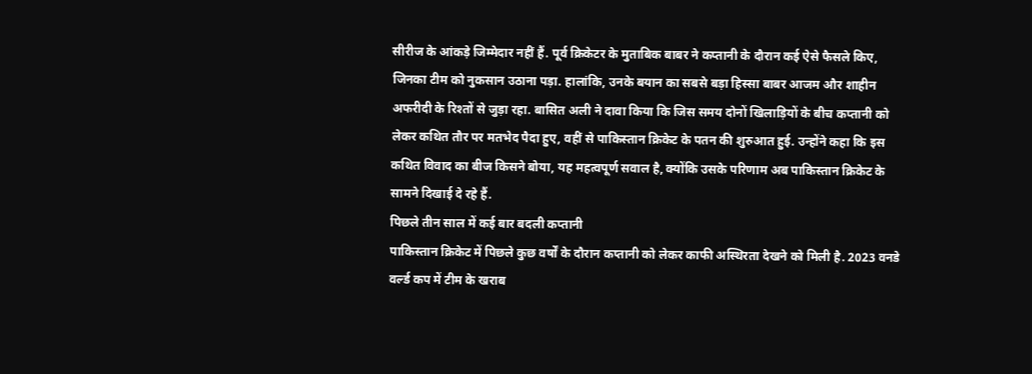सीरीज के आंकड़े जिम्मेदार नहीं हैं. पूर्व क्रिकेटर के मुताबिक बाबर ने कप्तानी के दौरान कई ऐसे फैसले किए, जिनका टीम को नुकसान उठाना पड़ा. हालांकि, उनके बयान का सबसे बड़ा हिस्सा बाबर आजम और शाहीन अफरीदी के रिश्तों से जुड़ा रहा. बासित अली ने दावा किया कि जिस समय दोनों खिलाड़ियों के बीच कप्तानी को लेकर कथित तौर पर मतभेद पैदा हुए, वहीं से पाकिस्तान क्रिकेट के पतन की शुरुआत हुई. उन्होंने कहा कि इस कथित विवाद का बीज किसने बोया, यह महत्वपूर्ण सवाल है, क्योंकि उसके परिणाम अब पाकिस्तान क्रिकेट के सामने दिखाई दे रहे हैं.
पिछले तीन साल में कई बार बदली कप्तानी
पाकिस्तान क्रिकेट में पिछले कुछ वर्षों के दौरान कप्तानी को लेकर काफी अस्थिरता देखने को मिली है. 2023 वनडे वर्ल्ड कप में टीम के खराब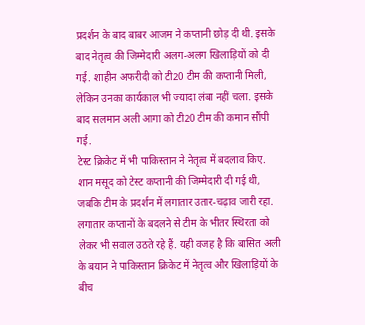प्रदर्शन के बाद बाबर आजम ने कप्तानी छोड़ दी थी. इसके बाद नेतृत्व की जिम्मेदारी अलग-अलग खिलाड़ियों को दी गई. शाहीन अफरीदी को टी20 टीम की कप्तानी मिली, लेकिन उनका कार्यकाल भी ज्यादा लंबा नहीं चला. इसके बाद सलमान अली आगा को टी20 टीम की कमान सौंपी गई.
टेस्ट क्रिकेट में भी पाकिस्तान ने नेतृत्व में बदलाव किए. शान मसूद को टेस्ट कप्तानी की जिम्मेदारी दी गई थी, जबकि टीम के प्रदर्शन में लगातार उतार-चढ़ाव जारी रहा. लगातार कप्तानों के बदलने से टीम के भीतर स्थिरता को लेकर भी सवाल उठते रहे हैं. यही वजह है कि बासित अली के बयान ने पाकिस्तान क्रिकेट में नेतृत्व और खिलाड़ियों के बीच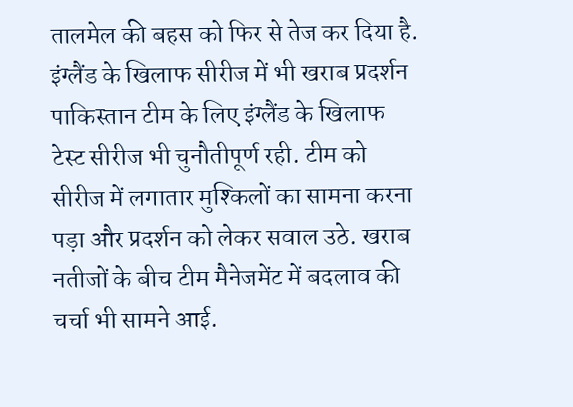तालमेल की बहस को फिर से तेज कर दिया है.
इंग्लैंड के खिलाफ सीरीज में भी खराब प्रदर्शन
पाकिस्तान टीम के लिए इंग्लैंड के खिलाफ टेस्ट सीरीज भी चुनौतीपूर्ण रही. टीम को सीरीज में लगातार मुश्किलों का सामना करना पड़ा और प्रदर्शन को लेकर सवाल उठे. खराब नतीजों के बीच टीम मैनेजमेंट में बदलाव की चर्चा भी सामने आई.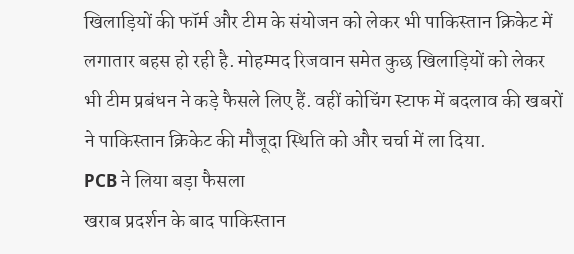खिलाड़ियों की फॉर्म और टीम के संयोजन को लेकर भी पाकिस्तान क्रिकेट में लगातार बहस हो रही है. मोहम्मद रिजवान समेत कुछ खिलाड़ियों को लेकर भी टीम प्रबंधन ने कड़े फैसले लिए हैं. वहीं कोचिंग स्टाफ में बदलाव की खबरों ने पाकिस्तान क्रिकेट की मौजूदा स्थिति को और चर्चा में ला दिया.
PCB ने लिया बड़ा फैसला
खराब प्रदर्शन के बाद पाकिस्तान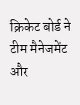क्रिकेट बोर्ड ने टीम मैनेजमेंट और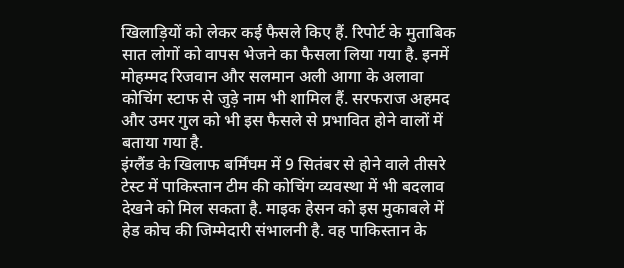खिलाड़ियों को लेकर कई फैसले किए हैं. रिपोर्ट के मुताबिक सात लोगों को वापस भेजने का फैसला लिया गया है. इनमें मोहम्मद रिजवान और सलमान अली आगा के अलावा कोचिंग स्टाफ से जुड़े नाम भी शामिल हैं. सरफराज अहमद और उमर गुल को भी इस फैसले से प्रभावित होने वालों में बताया गया है.
इंग्लैंड के खिलाफ बर्मिंघम में 9 सितंबर से होने वाले तीसरे टेस्ट में पाकिस्तान टीम की कोचिंग व्यवस्था में भी बदलाव देखने को मिल सकता है. माइक हेसन को इस मुकाबले में हेड कोच की जिम्मेदारी संभालनी है. वह पाकिस्तान के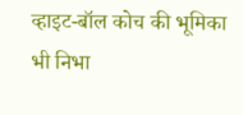व्हाइट-बॉल कोच की भूमिका भी निभा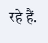रहे हैं.